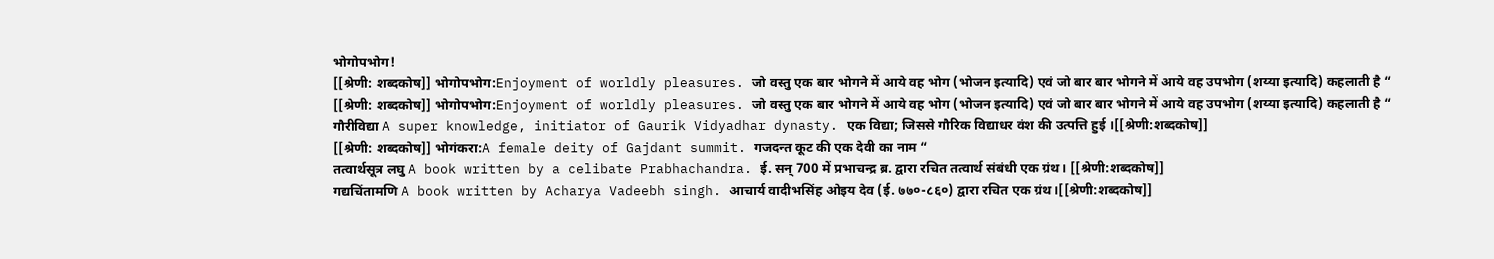भोगोपभोग!
[[श्रेणी: शब्दकोष]] भोगोपभोग:Enjoyment of worldly pleasures. जो वस्तु एक बार भोगने में आये वह भोग (भोजन इत्यादि) एवं जो बार बार भोगने में आये वह उपभोग (शय्या इत्यादि) कहलाती है “
[[श्रेणी: शब्दकोष]] भोगोपभोग:Enjoyment of worldly pleasures. जो वस्तु एक बार भोगने में आये वह भोग (भोजन इत्यादि) एवं जो बार बार भोगने में आये वह उपभोग (शय्या इत्यादि) कहलाती है “
गौरीविद्या A super knowledge, initiator of Gaurik Vidyadhar dynasty. एक विद्या; जिससे गौरिक विद्याधर वंश की उत्पत्ति हुई ।[[श्रेणी:शब्दकोष]]
[[श्रेणी: शब्दकोष]] भोगंकरा:A female deity of Gajdant summit. गजदन्त कूट की एक देवी का नाम “
तत्वार्थसूत्र लघु A book written by a celibate Prabhachandra. ई. सन् 700 में प्रभाचन्द्र ब्र. द्वारा रचित तत्वार्थ संबंधी एक ग्रंथ। [[श्रेणी:शब्दकोष]]
गद्यचिंतामणि A book written by Acharya Vadeebh singh. आचार्य वादीभसिंह ओइय देव (ई. ७७०-८६०) द्वारा रचित एक ग्रंथ।[[श्रेणी:शब्दकोष]]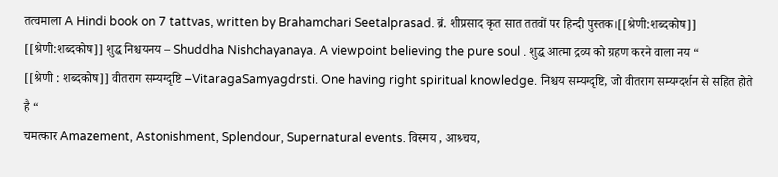तत्वमाला A Hindi book on 7 tattvas, written by Brahamchari Seetalprasad. ब्रं. शीप्रसाद कृत सात ततवों पर हिन्दी पुस्तक।[[श्रेणी:शब्दकोष]]
[[श्रेणी:शब्दकोष]] शुद्ध निश्चयनय – Shuddha Nishchayanaya. A viewpoint believing the pure soul . शुद्ध आत्मा द्रव्य को ग्रहण करने वाला नय “
[[श्रेणी : शब्दकोष]] वीतराग सम्यग्दृष्टि –VitaragaSamyagdrsti. One having right spiritual knowledge. निश्चय सम्यग्दृष्टि, जो वीतराग सम्यग्दर्शन से सहित होते है “
चमत्कार Amazement, Astonishment, Splendour, Supernatural events. विस्मय , आश्र्चय,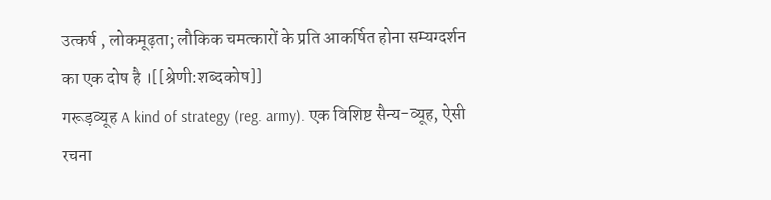उत्कर्ष , लोकमूढ़ता; लौकिक चमत्कारों के प्रति आकर्षित होना सम्यग्दर्शन का एक दोष है ।[[श्रेणी:शब्दकोष]]
गरूड़व्यूह A kind of strategy (reg. army). एक विशिष्ट सैन्य-व्यूह, ऐसी रचना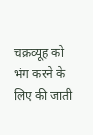चक्रव्यूह को भंग करने के लिए की जाती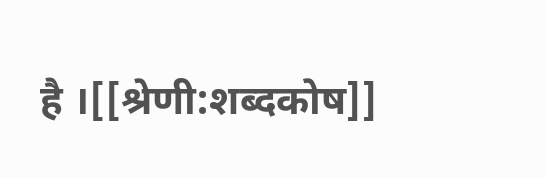है ।[[श्रेणी:शब्दकोष]]